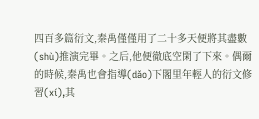四百多篇衍文,秦禹僅僅用了二十多天便將其盡數(shù)推演完畢。之后,他便徹底空閑了下來。偶爾的時候,秦禹也會指導(dǎo)下閣里年輕人的衍文修習(xí),其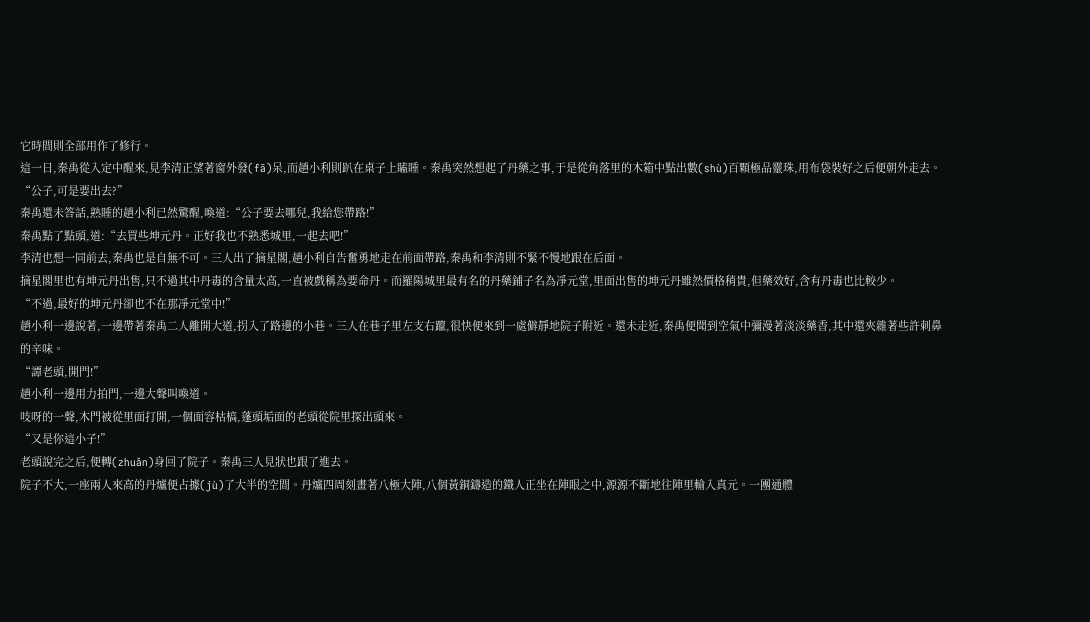它時間則全部用作了修行。
這一日,秦禹從入定中醒來,見李清正望著窗外發(fā)呆,而趙小利則趴在桌子上瞌睡。秦禹突然想起了丹藥之事,于是從角落里的木箱中點出數(shù)百顆極品靈珠,用布袋裝好之后便朝外走去。
“公子,可是要出去?”
秦禹還未答話,熟睡的趙小利已然驚醒,喚道:“公子要去哪兒,我給您帶路!”
秦禹點了點頭,道:“去買些坤元丹。正好我也不熟悉城里,一起去吧!”
李清也想一同前去,秦禹也是自無不可。三人出了摘星閣,趙小利自告奮勇地走在前面帶路,秦禹和李清則不緊不慢地跟在后面。
摘星閣里也有坤元丹出售,只不過其中丹毒的含量太高,一直被戲稱為要命丹。而羅陽城里最有名的丹藥鋪子名為凈元堂,里面出售的坤元丹雖然價格稍貴,但藥效好,含有丹毒也比較少。
“不過,最好的坤元丹卻也不在那凈元堂中!”
趙小利一邊說著,一邊帶著秦禹二人離開大道,拐入了路邊的小巷。三人在巷子里左支右躥,很快便來到一處僻靜地院子附近。還未走近,秦禹便聞到空氣中彌漫著淡淡藥香,其中還夾雜著些許刺鼻的辛味。
“譚老頭,開門!”
趙小利一邊用力拍門,一邊大聲叫喚道。
吱呀的一聲,木門被從里面打開,一個面容枯槁,蓬頭垢面的老頭從院里探出頭來。
“又是你這小子!”
老頭說完之后,便轉(zhuǎn)身回了院子。秦禹三人見狀也跟了進去。
院子不大,一座兩人來高的丹爐便占據(jù)了大半的空間。丹爐四周刻畫著八極大陣,八個黃銅鑄造的鐵人正坐在陣眼之中,源源不斷地往陣里輸入真元。一團通體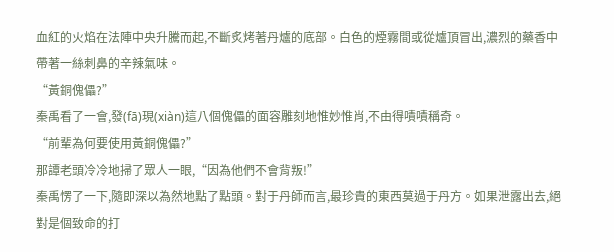血紅的火焰在法陣中央升騰而起,不斷炙烤著丹爐的底部。白色的煙霧間或從爐頂冒出,濃烈的藥香中帶著一絲刺鼻的辛辣氣味。
“黃銅傀儡?”
秦禹看了一會,發(fā)現(xiàn)這八個傀儡的面容雕刻地惟妙惟肖,不由得嘖嘖稱奇。
“前輩為何要使用黃銅傀儡?”
那譚老頭冷冷地掃了眾人一眼,“因為他們不會背叛!”
秦禹愣了一下,隨即深以為然地點了點頭。對于丹師而言,最珍貴的東西莫過于丹方。如果泄露出去,絕對是個致命的打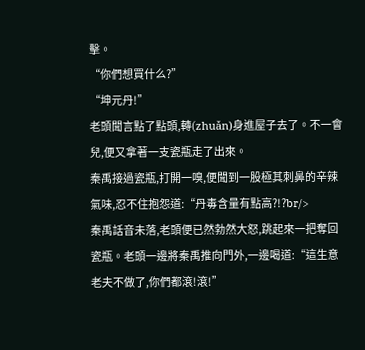擊。
“你們想買什么?”
“坤元丹!”
老頭聞言點了點頭,轉(zhuǎn)身進屋子去了。不一會兒,便又拿著一支瓷瓶走了出來。
秦禹接過瓷瓶,打開一嗅,便聞到一股極其刺鼻的辛辣氣味,忍不住抱怨道:“丹毒含量有點高?!?br/>
秦禹話音未落,老頭便已然勃然大怒,跳起來一把奪回瓷瓶。老頭一邊將秦禹推向門外,一邊喝道:“這生意老夫不做了,你們都滾!滾!”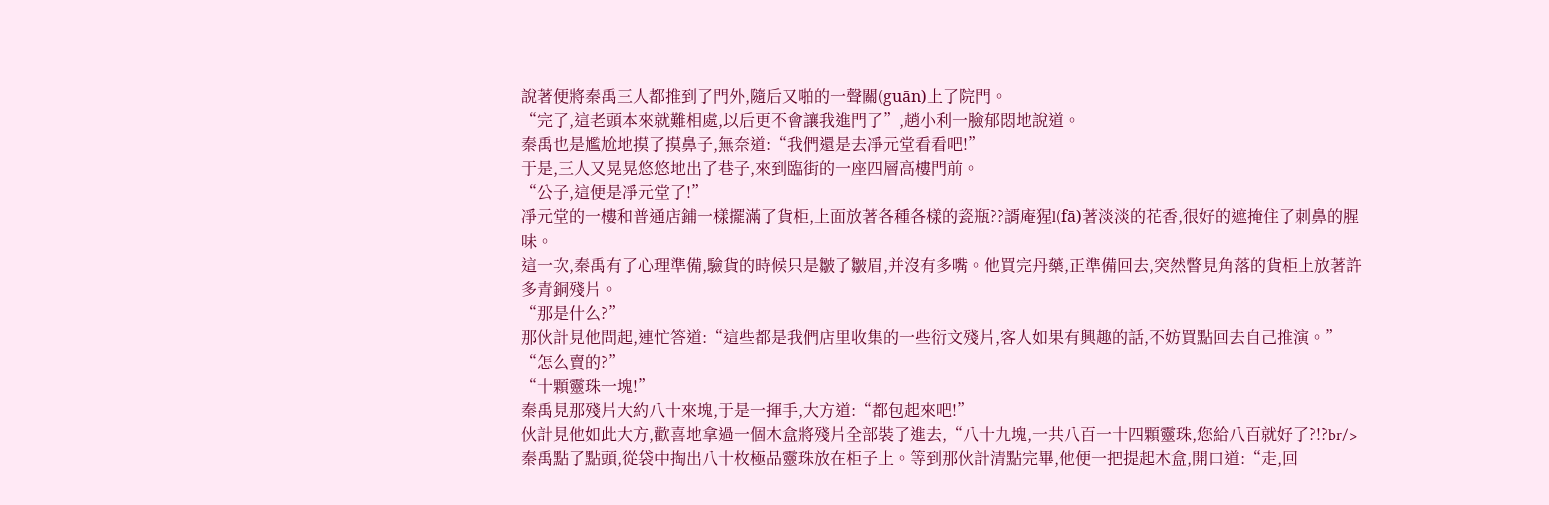說著便將秦禹三人都推到了門外,隨后又啪的一聲關(guān)上了院門。
“完了,這老頭本來就難相處,以后更不會讓我進門了”,趙小利一臉郁悶地說道。
秦禹也是尷尬地摸了摸鼻子,無奈道:“我們還是去凈元堂看看吧!”
于是,三人又晃晃悠悠地出了巷子,來到臨街的一座四層高樓門前。
“公子,這便是凈元堂了!”
凈元堂的一樓和普通店鋪一樣擺滿了貨柜,上面放著各種各樣的瓷瓶??諝庵猩l(fā)著淡淡的花香,很好的遮掩住了刺鼻的腥味。
這一次,秦禹有了心理準備,驗貨的時候只是皺了皺眉,并沒有多嘴。他買完丹藥,正準備回去,突然瞥見角落的貨柜上放著許多青銅殘片。
“那是什么?”
那伙計見他問起,連忙答道:“這些都是我們店里收集的一些衍文殘片,客人如果有興趣的話,不妨買點回去自己推演。”
“怎么賣的?”
“十顆靈珠一塊!”
秦禹見那殘片大約八十來塊,于是一揮手,大方道:“都包起來吧!”
伙計見他如此大方,歡喜地拿過一個木盒將殘片全部裝了進去,“八十九塊,一共八百一十四顆靈珠,您給八百就好了?!?br/>
秦禹點了點頭,從袋中掏出八十枚極品靈珠放在柜子上。等到那伙計清點完畢,他便一把提起木盒,開口道:“走,回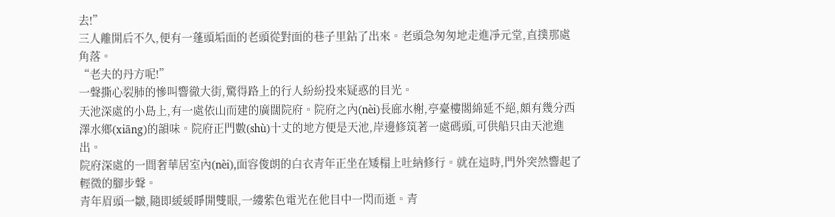去!”
三人離開后不久,便有一蓬頭垢面的老頭從對面的巷子里鉆了出來。老頭急匆匆地走進凈元堂,直撲那處角落。
“老夫的丹方呢!”
一聲撕心裂肺的慘叫響徹大街,驚得路上的行人紛紛投來疑惑的目光。
天池深處的小島上,有一處依山而建的廣闊院府。院府之內(nèi)長廊水榭,亭臺樓閣綿延不絕,頗有幾分西澤水鄉(xiāng)的韻味。院府正門數(shù)十丈的地方便是天池,岸邊修筑著一處碼頭,可供船只由天池進出。
院府深處的一間奢華居室內(nèi),面容俊朗的白衣青年正坐在矮榻上吐納修行。就在這時,門外突然響起了輕微的腳步聲。
青年眉頭一皺,隨即緩緩睜開雙眼,一縷紫色電光在他目中一閃而逝。青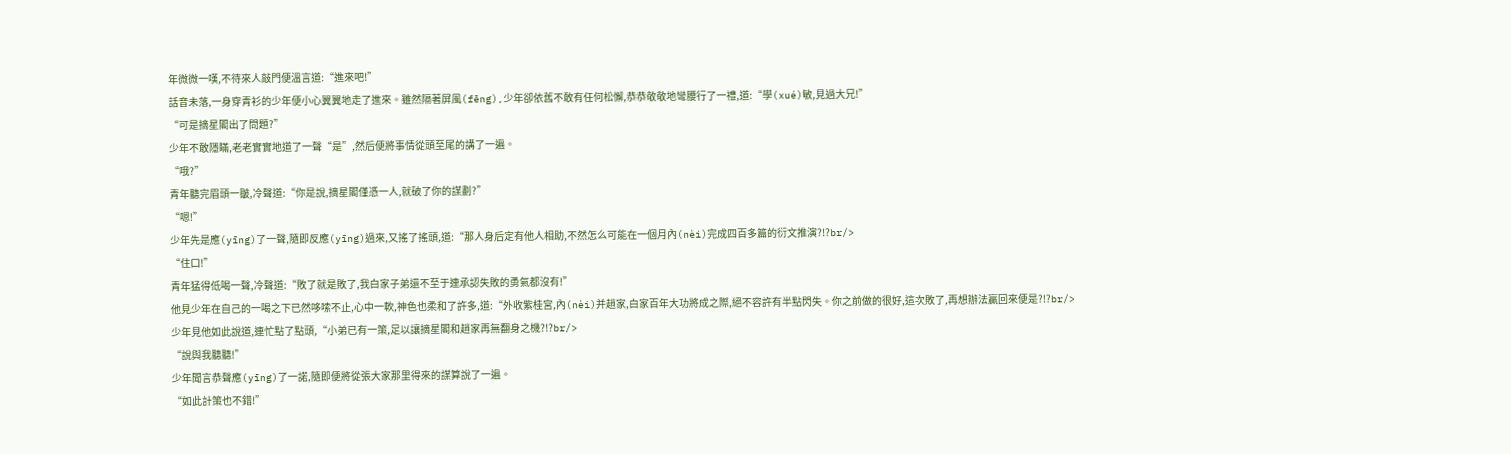年微微一嘆,不待來人敲門便溫言道:“進來吧!”
話音未落,一身穿青衫的少年便小心翼翼地走了進來。雖然隔著屏風(fēng),少年卻依舊不敢有任何松懈,恭恭敬敬地彎腰行了一禮,道:“學(xué)敏,見過大兄!”
“可是摘星閣出了問題?”
少年不敢隱瞞,老老實實地道了一聲“是”,然后便將事情從頭至尾的講了一遍。
“哦?”
青年聽完眉頭一皺,冷聲道:“你是說,摘星閣僅憑一人,就破了你的謀劃?”
“嗯!”
少年先是應(yīng)了一聲,隨即反應(yīng)過來,又搖了搖頭,道:“那人身后定有他人相助,不然怎么可能在一個月內(nèi)完成四百多篇的衍文推演?!?br/>
“住口!”
青年猛得低喝一聲,冷聲道:“敗了就是敗了,我白家子弟還不至于連承認失敗的勇氣都沒有!”
他見少年在自己的一喝之下已然哆嗦不止,心中一軟,神色也柔和了許多,道:“外收紫桂宮,內(nèi)并趙家,白家百年大功將成之際,絕不容許有半點閃失。你之前做的很好,這次敗了,再想辦法贏回來便是?!?br/>
少年見他如此說道,連忙點了點頭,“小弟已有一策,足以讓摘星閣和趙家再無翻身之機?!?br/>
“說與我聽聽!”
少年聞言恭聲應(yīng)了一諾,隨即便將從張大家那里得來的謀算說了一遍。
“如此計策也不錯!”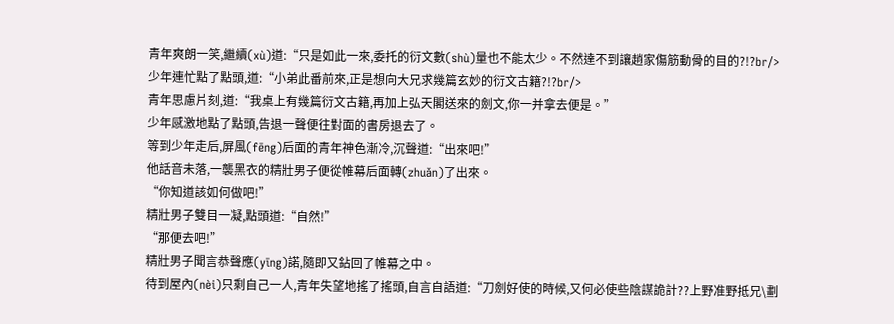青年爽朗一笑,繼續(xù)道:“只是如此一來,委托的衍文數(shù)量也不能太少。不然達不到讓趙家傷筋動骨的目的?!?br/>
少年連忙點了點頭,道:“小弟此番前來,正是想向大兄求幾篇玄妙的衍文古籍?!?br/>
青年思慮片刻,道:“我桌上有幾篇衍文古籍,再加上弘天閣送來的劍文,你一并拿去便是。”
少年感激地點了點頭,告退一聲便往對面的書房退去了。
等到少年走后,屏風(fēng)后面的青年神色漸冷,沉聲道:“出來吧!”
他話音未落,一襲黑衣的精壯男子便從帷幕后面轉(zhuǎn)了出來。
“你知道該如何做吧!”
精壯男子雙目一凝,點頭道:“自然!”
“那便去吧!”
精壯男子聞言恭聲應(yīng)諾,隨即又鉆回了帷幕之中。
待到屋內(nèi)只剩自己一人,青年失望地搖了搖頭,自言自語道:“刀劍好使的時候,又何必使些陰謀詭計??上野准野抵兄\劃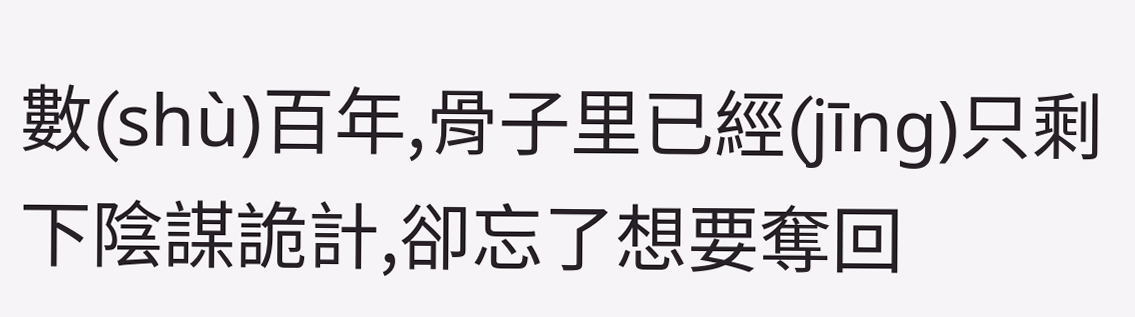數(shù)百年,骨子里已經(jīng)只剩下陰謀詭計,卻忘了想要奪回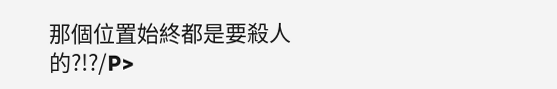那個位置始終都是要殺人的?!?/P>